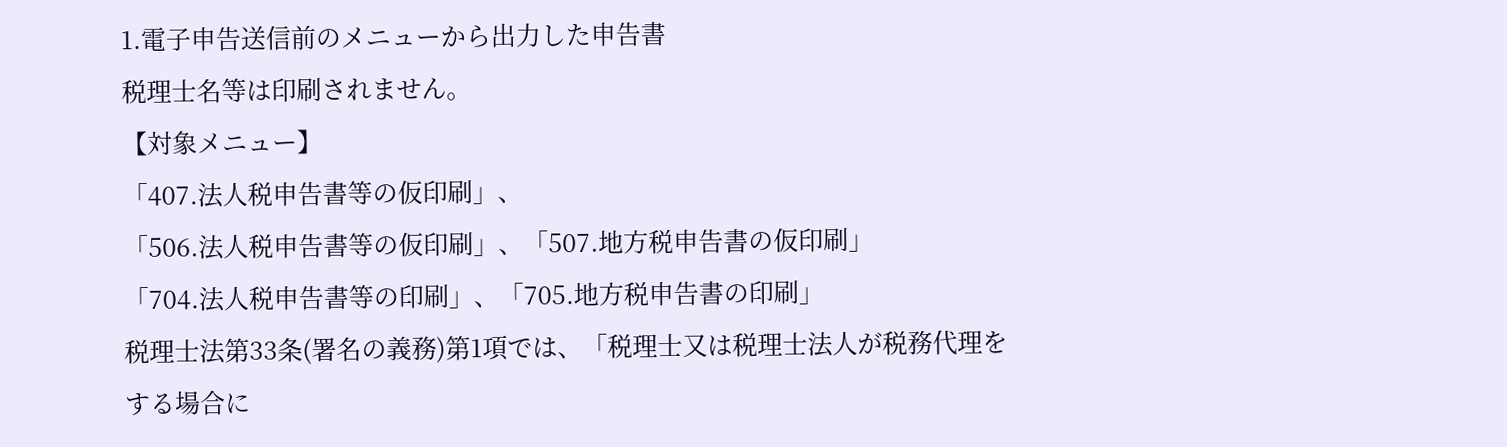1.電子申告送信前のメニューから出力した申告書
税理士名等は印刷されません。
【対象メニュー】
「407.法人税申告書等の仮印刷」、
「506.法人税申告書等の仮印刷」、「507.地方税申告書の仮印刷」
「704.法人税申告書等の印刷」、「705.地方税申告書の印刷」
税理士法第33条(署名の義務)第1項では、「税理士又は税理士法人が税務代理を
する場合に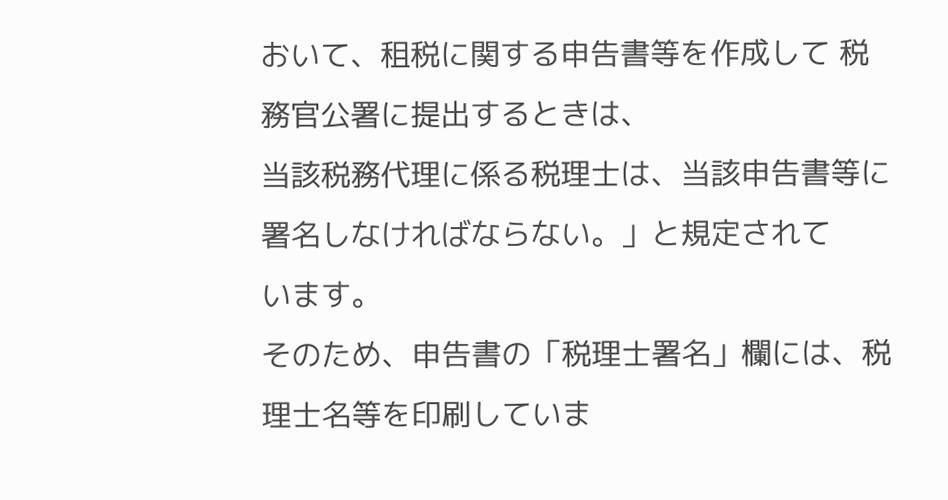おいて、租税に関する申告書等を作成して 税務官公署に提出するときは、
当該税務代理に係る税理士は、当該申告書等に署名しなければならない。」と規定されて
います。
そのため、申告書の「税理士署名」欄には、税理士名等を印刷していま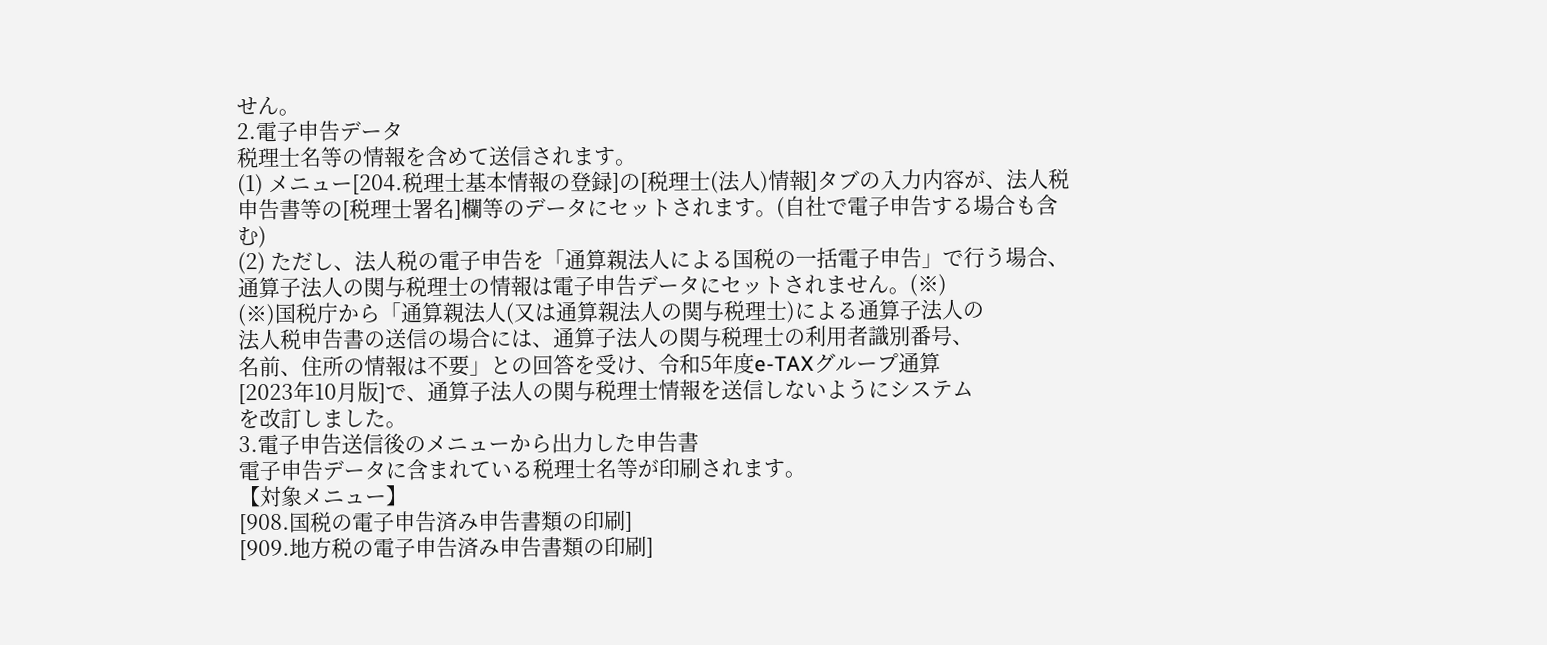せん。
2.電子申告データ
税理士名等の情報を含めて送信されます。
(1) メニュー[204.税理士基本情報の登録]の[税理士(法人)情報]タブの入力内容が、法人税
申告書等の[税理士署名]欄等のデータにセットされます。(自社で電子申告する場合も含
む)
(2) ただし、法人税の電子申告を「通算親法人による国税の一括電子申告」で行う場合、
通算子法人の関与税理士の情報は電子申告データにセットされません。(※)
(※)国税庁から「通算親法人(又は通算親法人の関与税理士)による通算子法人の
法人税申告書の送信の場合には、通算子法人の関与税理士の利用者識別番号、
名前、住所の情報は不要」との回答を受け、令和5年度e-TAXグループ通算
[2023年10月版]で、通算子法人の関与税理士情報を送信しないようにシステム
を改訂しました。
3.電子申告送信後のメニューから出力した申告書
電子申告データに含まれている税理士名等が印刷されます。
【対象メニュー】
[908.国税の電子申告済み申告書類の印刷]
[909.地方税の電子申告済み申告書類の印刷]